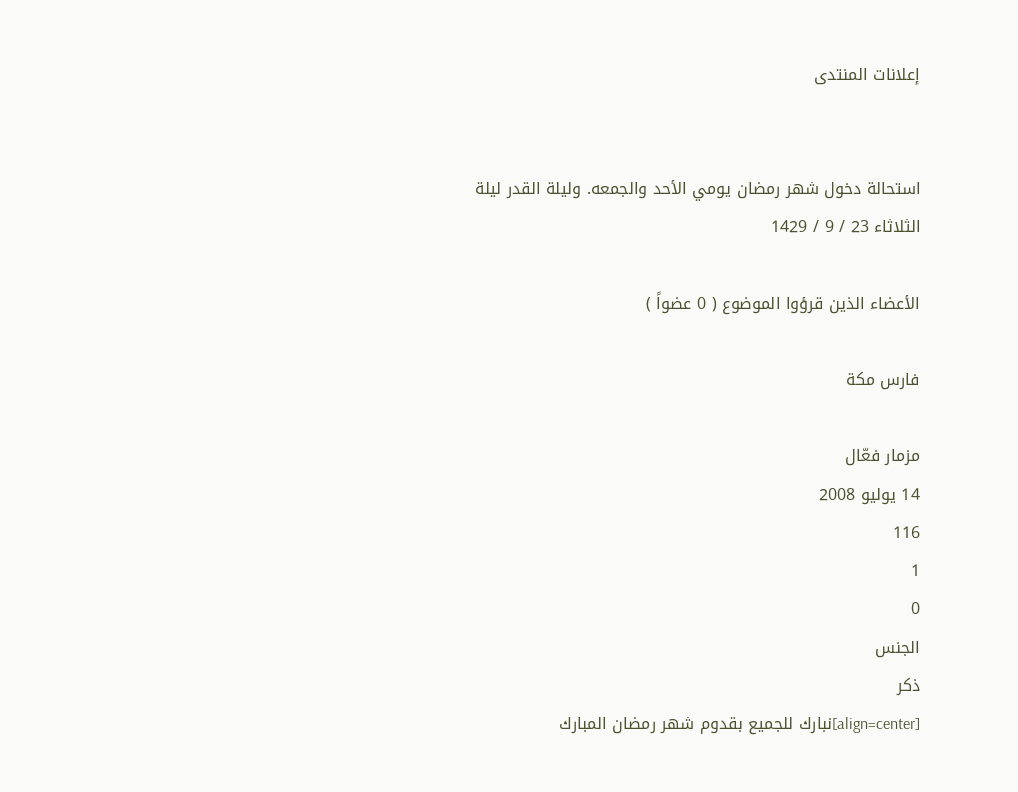إعلانات المنتدى


استحالة دخول شهر رمضان يومي الأحد والجمعه. وليلة القدر ليلة الثلاثاء 23 / 9 / 1429

الأعضاء الذين قرؤوا الموضوع ( 0 عضواً )

فارس مكة

مزمار فعّال
14 يوليو 2008
116
1
0
الجنس
ذكر
[align=center]نبارك للجميع بقدوم شهر رمضان المبارك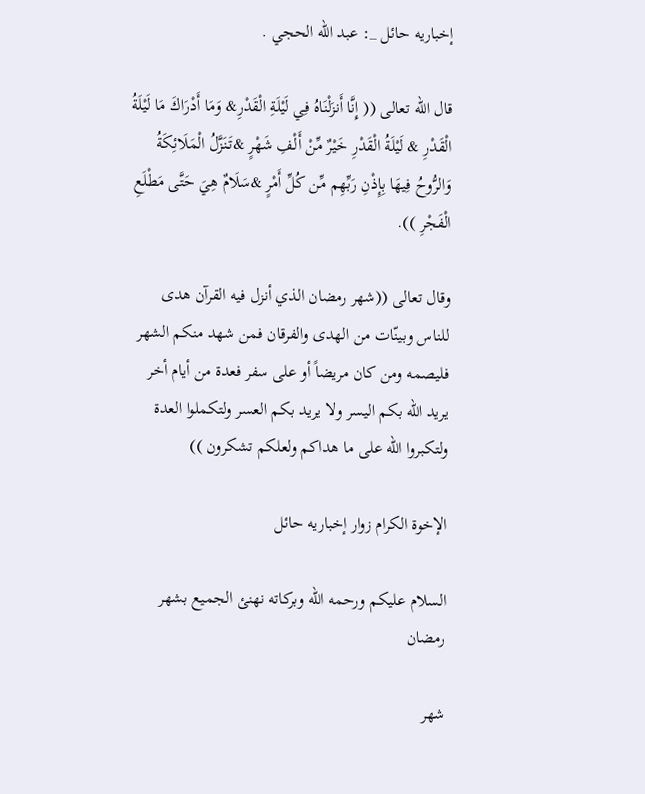إخباريه حائل _: عبد الله الحجي .

قال الله تعالى (( إِنَّا أَنزَلْنَاهُ فِي لَيْلَةِ الْقَدْرِ& وَمَا أَدْرَاكَ مَا لَيْلَةُ الْقَدْرِ & لَيْلَةُ الْقَدْرِ خَيْرٌ مِّنْ أَلْفِ شَهْرٍ &تَنَزَّلُ الْمَلَائِكَةُ وَالرُّوحُ فِيهَا بِإِذْنِ رَبِّهِم مِّن كُلِّ أَمْرٍ &سَلَامٌ هِيَ حَتَّى مَطْلَعِ الْفَجْرِ )).

وقال تعالى ((شهر رمضان الذي أنزل فيه القرآن هدى للناس وبينّات من الهدى والفرقان فمن شهد منكم الشهر فليصمه ومن كان مريضاً أو على سفر فعدة من أيام أخر يريد الله بكم اليسر ولا يريد بكم العسر ولتكملوا العدة ولتكبروا الله على ما هداكم ولعلكم تشكرون ))

الإخوة الكرام زوار إخباريه حائل

السلام عليكم ورحمه الله وبركاته نهنئ الجميع بشهر رمضان

شهر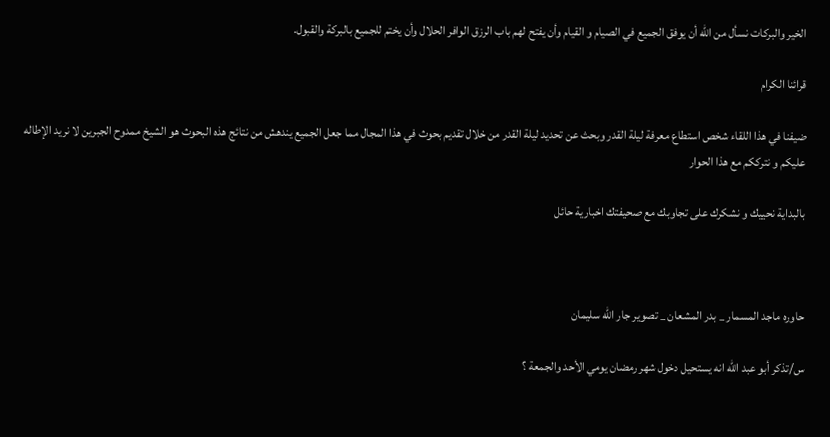الخير والبركات نسأل من الله أن يوفق الجميع في الصيام و القيام وأن يفتح لهم باب الرزق الوافر الحلال وأن يختم للجميع بالبركة والقبول.

قرائنا الكرام

ضيفنا في هذا اللقاء شخص استطاع معرفة ليلة القدر وبحث عن تحديد ليلة القدر من خلال تقديم بحوث في هذا المجال مما جعل الجميع يندهش من نتائج هذه البحوث هو الشيخ ممدوح الجبرين لا نريد الإطاله عليكم و نترككم مع هذا الحوار

بالبداية نحييك و نشكرك على تجاوبك مع صحيفتك اخبارية حائل



حاوره ماجد المسمار _ بدر المشعان _ تصوير جار الله سليمان

س/تذكر أبو عبد الله انه يستحيل دخول شهر رمضان يومي الأحد والجمعة ؟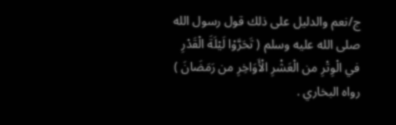ج/نعم والدليل على ذلك قول رسول الله صلى الله عليه وسلم ( تَحَرَّوْا لَيْلَةَ الْقَدْرِ في الْوِتْرِ من الْعَشْرِ الْأَوَاخِرِ من رَمَضَانَ ) رواه البخاري .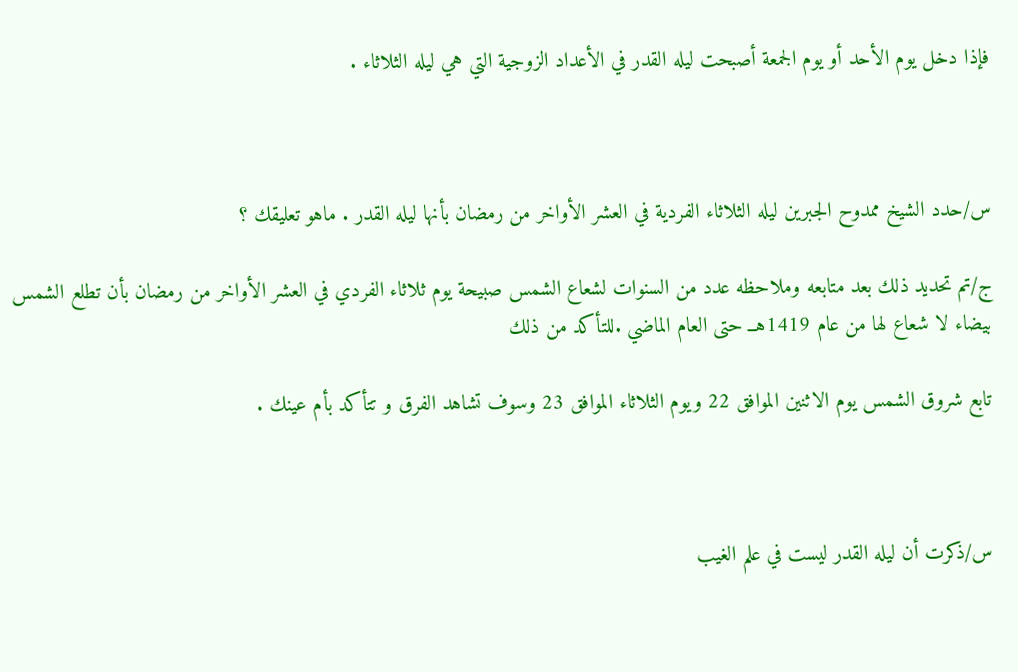فإذا دخل يوم الأحد أو يوم الجمعة أصبحت ليله القدر في الأعداد الزوجية التي هي ليله الثلاثاء .



س/حدد الشيخ ممدوح الجبرين ليله الثلاثاء الفردية في العشر الأواخر من رمضان بأنها ليله القدر . ماهو تعليقك ؟

ج/تم تحديد ذلك بعد متابعه وملاحظه عدد من السنوات لشعاع الشمس صبيحة يوم ثلاثاء الفردي في العشر الأواخر من رمضان بأن تطلع الشمس بيضاء لا شعاع لها من عام 1419هــ حتى العام الماضي .للتأكد من ذلك

تابع شروق الشمس يوم الاثنين الموافق 22 ويوم الثلاثاء الموافق 23 وسوف تشاهد الفرق و تتأكد بأم عينك .



س/ذكرت أن ليله القدر ليست في علم الغيب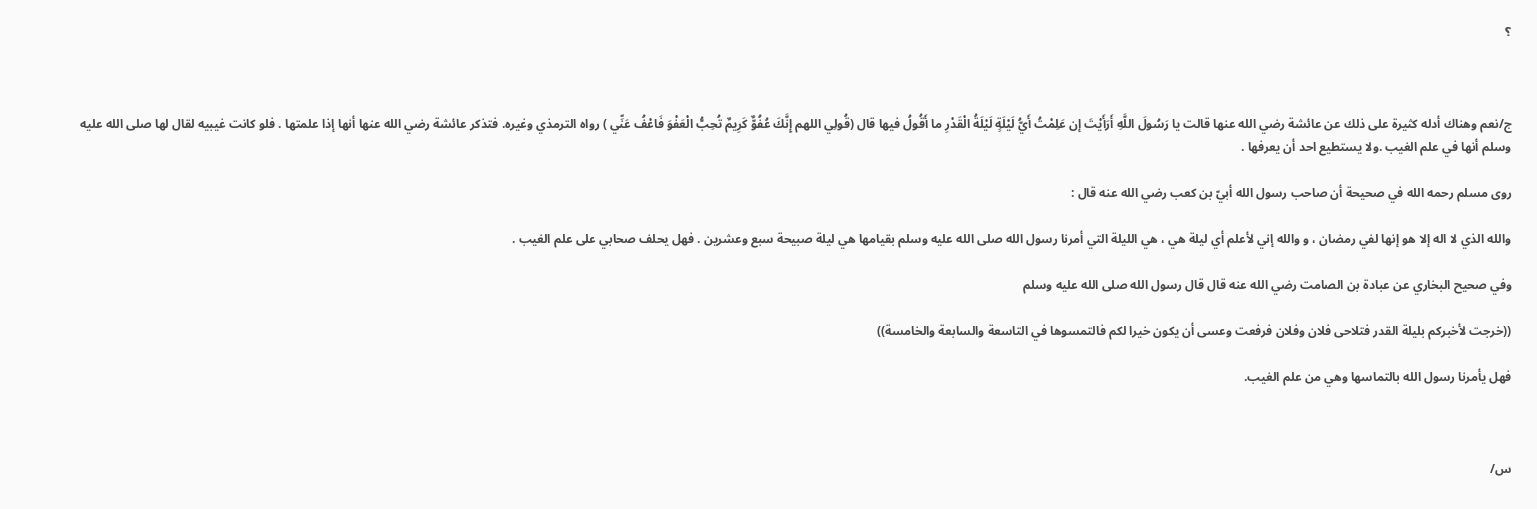؟



ج/نعم وهناك أدله كثيرة على ذلك عن عائشة رضي الله عنها قالت يا رَسُولَ اللَّهِ أَرَأَيْتَ إن عَلِمْتُ أَيُّ لَيْلَةٍ لَيْلَةُ الْقَدْرِ ما أَقُولُ فيها قال (قُولِي اللهم إِنَّكَ عُفُوٌّ كَرِيمٌ تُحِبُّ الْعَفْوَ فَاعْفُ عَنِّي ) رواه الترمذي وغيره. فتذكر عائشة رضي الله عنها أنها إذا علمتها . فلو كانت غيبيه لقال لها صلى الله عليه وسلم أنها في علم الغيب .ولا يستطيع احد أن يعرفها .

روى مسلم رحمه الله في صحيحة أن صاحب رسول الله أبيّ بن كعب رضي الله عنه قال :

والله الذي لا اله إلا هو إنها لفي رمضان ، و والله إني لأعلم أي ليلة هي ، هي الليلة التي أمرنا رسول الله صلى الله عليه وسلم بقيامها هي ليلة صبيحة سبع وعشرين . فهل يحلف صحابي على علم الغيب .

وفي صحيح البخاري عن عبادة بن الصامت رضي الله عنه قال قال رسول الله صلى الله عليه وسلم

((خرجت لأخبركم بليلة القدر فتلاحى فلان وفلان فرفعت وعسى أن يكون خيرا لكم فالتمسوها في التاسعة والسابعة والخامسة))

فهل يأمرنا رسول الله بالتماسها وهي من علم الغيب.



س/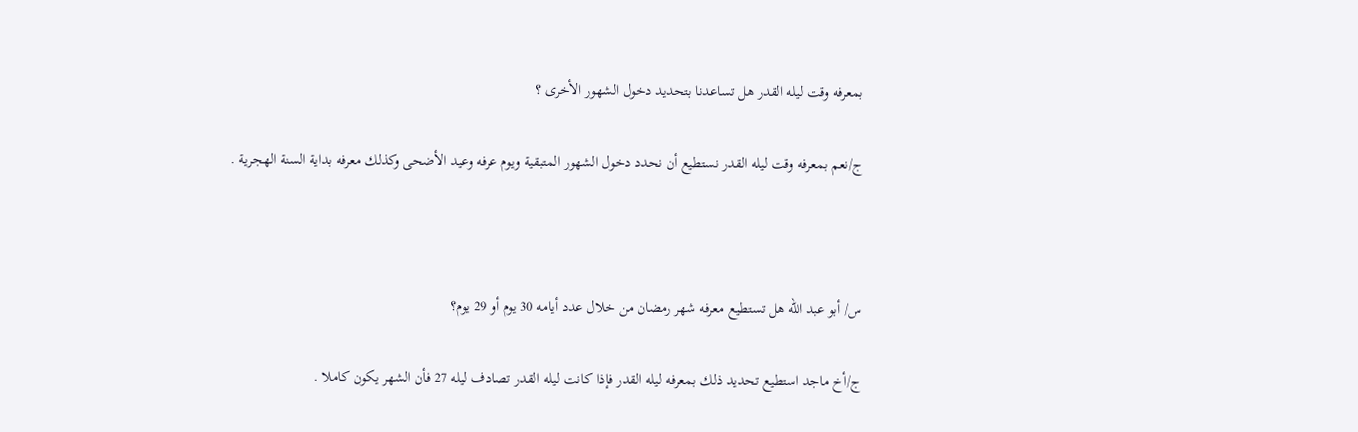بمعرفه وقت ليله القدر هل تساعدنا بتحديد دخول الشهور الأخرى ؟

ج/نعم بمعرفه وقت ليله القدر نستطيع أن نحدد دخول الشهور المتبقية ويوم عرفه وعيد الأضحى وكذلك معرفه بداية السنة الهجرية .



س/ أبو عبد الله هل تستطيع معرفه شهر رمضان من خلال عدد أيامه 30 يوم أو 29 يوم؟

ج/أخ ماجد استطيع تحديد ذلك بمعرفه ليله القدر فإذا كانت ليله القدر تصادف ليله 27 فأن الشهر يكون كاملا .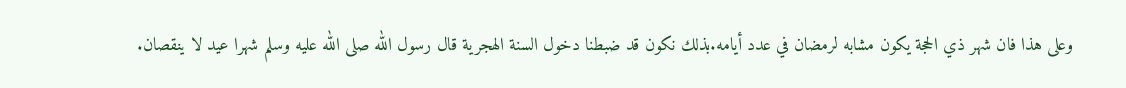وعلى هذا فان شهر ذي الحجة يكون مشابه لرمضان في عدد أيامه.بذلك نكون قد ضبطنا دخول السنة الهجرية قال رسول الله صلى الله عليه وسلم شهرا عيد لا ينقصان.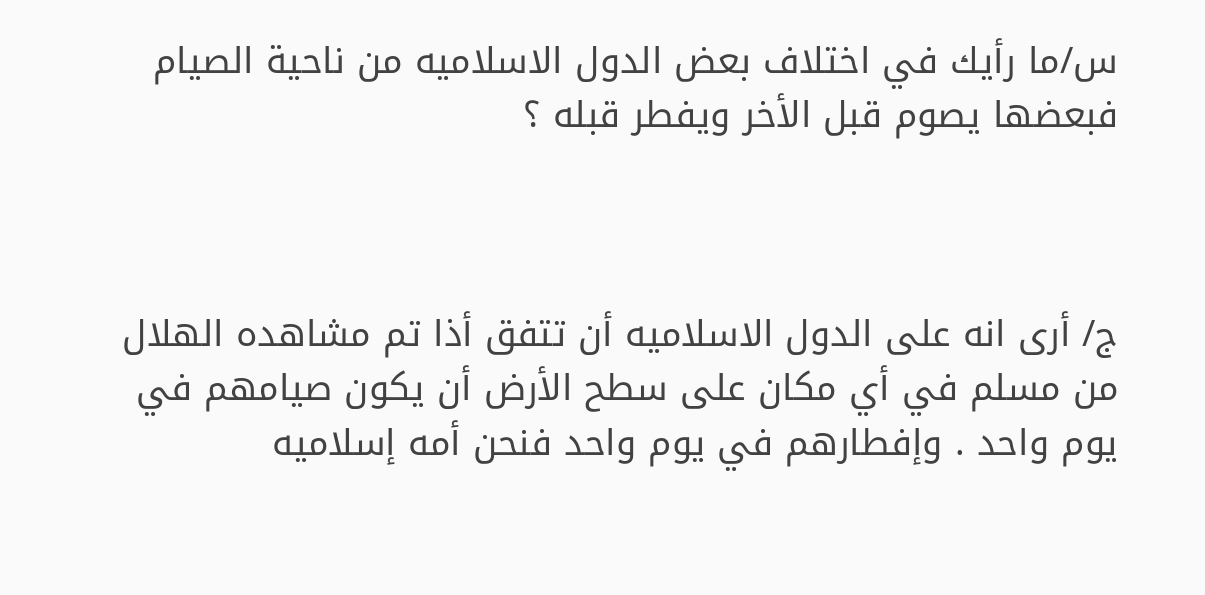س/ما رأيك في اختلاف بعض الدول الاسلاميه من ناحية الصيام فبعضها يصوم قبل الأخر ويفطر قبله ؟



ج/ أرى انه على الدول الاسلاميه أن تتفق أذا تم مشاهده الهلال من مسلم في أي مكان على سطح الأرض أن يكون صيامهم في يوم واحد . وإفطارهم في يوم واحد فنحن أمه إسلاميه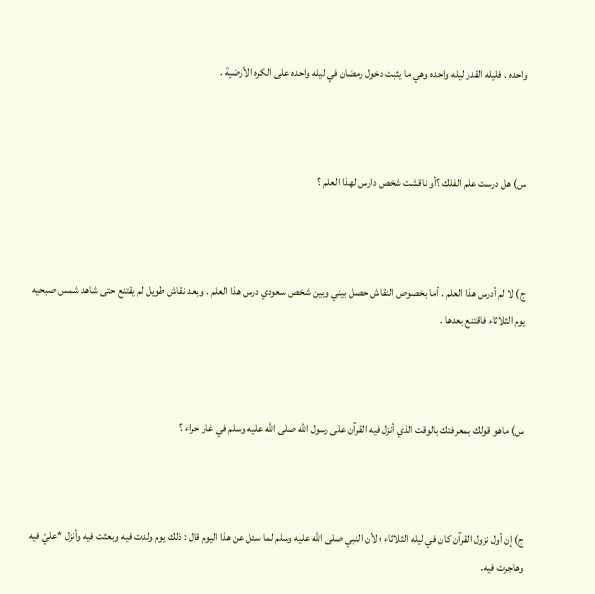واحده . فليله القدر ليله واحده وهي ما يثبت دخول رمضان في ليله واحده على الكره الأرضية .



س) هل درست علم الفلك ؟أو ناقشت شخص دارس لهذا العلم ؟



ج) لا لم أدرس هذا العلم . أما بخصوص النقاش حصل بيني وبين شخص سعودي درس هذا العلم . وبعد نقاش طويل لم يقتنع حتى شاهد شمس صبحيه يوم الثلاثاء فاقتنع بعدها .



س) ماهو قولك بمعرفتك بالوقت الذي أنزل فيه القرآن على رسول الله صلى الله عليه وسلم في غار حراء ؟



ج) إن أول نزول القرآن كان في ليله الثلاثاء ؛ لأن النبي صلى الله عليه وسلم لما سئل عن هذا اليوم قال : ذلك يوم ولدت فيه وبعثت فيه وأنزل *عليّ فيه وهاجرت فيه.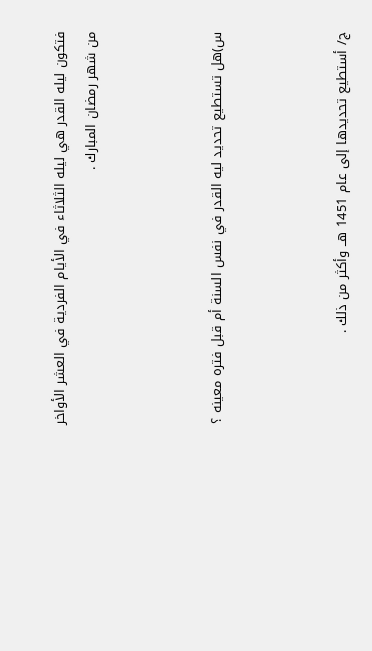فتكون ليله القدر هي ليله الثلاثاء في الأيام الفردية في العشر الأواخر من شهر رمضان المبارك .



س)هل تستطيع تحديد ليه القدر في نفس السنة أم قبل فتره معينه ؟



ج/ أستطيع تحديدها إلى عام 1451 هــ وأكثر من ذلك .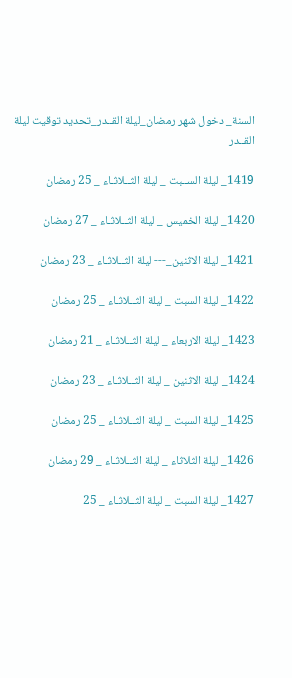السنة_ دخول شهر رمضان_ليلة القــدر_تحديد توقيت ليلة القــدر

1419_ ليلة الســبت _ ليلة الثــلاثـاء _ 25 رمضان

1420_ ليلة الخميس _ ليلة الثــلاثـاء _ 27 رمضان

1421_ ليلة الاثنين_--- ليلة الثــلاثـاء _ 23 رمضان

1422_ ليلة السبت _ ليلة الثــلاثـاء _ 25 رمضان

1423_ ليلة الاربعاء _ ليلة الثــلاثـاء _ 21 رمضان

1424_ ليلة الاثنين _ ليلة الثــلاثـاء _ 23 رمضان

1425_ ليلة السبت _ ليلة الثــلاثـاء _ 25 رمضان

1426_ ليلة الثلاثاء _ ليلة الثــلاثـاء _ 29 رمضان

1427_ ليلة السبت _ ليلة الثــلاثـاء _ 25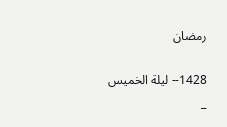رمضان

1428-- ليلة الخميس _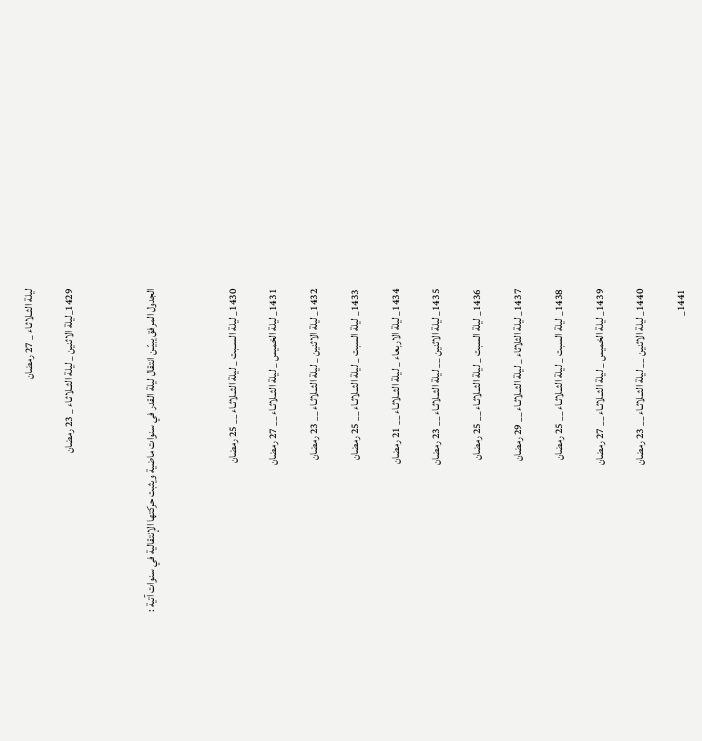ليلة الثــلاثـاء _ 27 رمضان

1429_ليلة الاثنين _ ليلة الثــلاثـاء _ 23 رمضان



الجدول المرفق يبيّـن انتقال ليلة القدر في سنوات ماضية ويثبت حركتها الإنتقالية في سنوات آتية :



1430_ ليلة الســبت _ ليلة الثــلاثـاء __ 25 رمضان

1431_ ليلة الخميس _ ليلة الثــلاثـاء __ 27 رمضان

1432_ ليلة الاثنين _ ليلة الثــلاثـاء __ 23 رمضان

1433_ ليلة السبت _ ليلة الثــلاثـاء __ 25 رمضان

1434_ ليلة الاربعاء _ ليلة الثــلاثـاء __ 21 رمضان

1435_ ليلة الاثنين __ ليلة الثــلاثـاء __ 23 رمضان

1436_ ليلة السبت _ ليلة الثــلاثـاء __ 25 رمضان

1437_ ليلة الثلاثاء _ ليلة الثــلاثـاء __ 29 رمضان

1438_ ليلة السبت _ ليلة الثــلاثـاء __ 25 رمضان

1439_ ليلة الخميس _ ليلة الثــلاثـاء __ 27 رمضان

1440_ ليلة الاثنين __ ليلة الثــلاثـاء __ 23 رمضان

1441_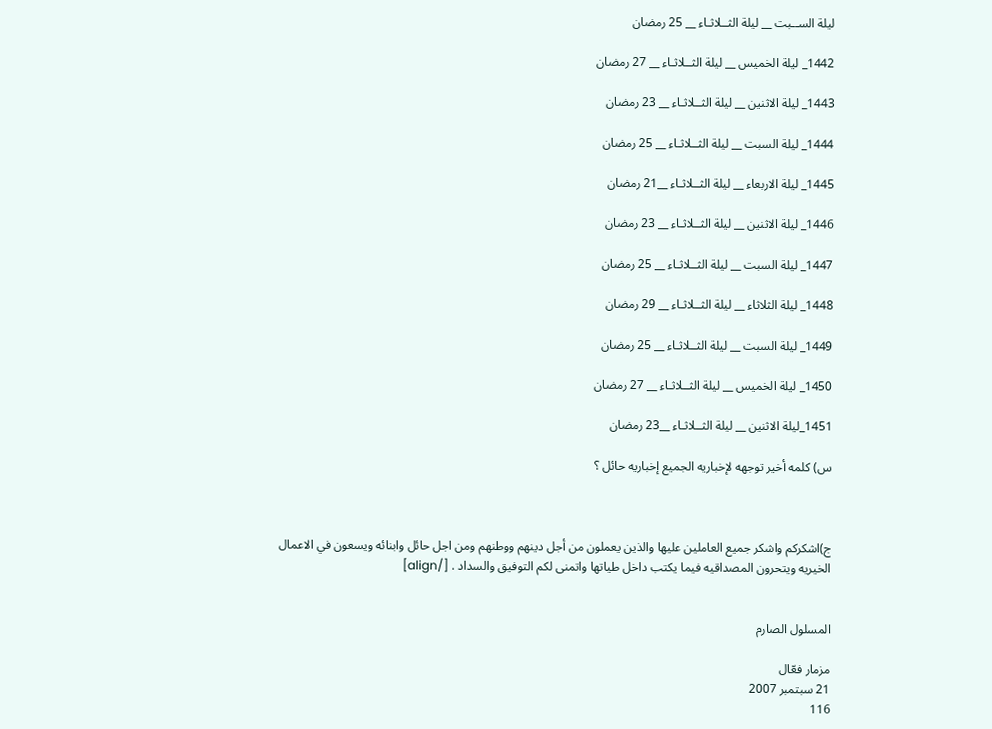ليلة الســبت __ ليلة الثــلاثـاء __ 25 رمضان

1442_ ليلة الخميس __ ليلة الثــلاثـاء __ 27 رمضان

1443_ ليلة الاثنين __ ليلة الثــلاثـاء __ 23 رمضان

1444_ ليلة السبت __ ليلة الثــلاثـاء __ 25 رمضان

1445_ ليلة الاربعاء __ ليلة الثــلاثـاء __21 رمضان

1446_ ليلة الاثنين __ ليلة الثــلاثـاء __ 23 رمضان

1447_ ليلة السبت __ ليلة الثــلاثـاء __ 25 رمضان

1448_ ليلة الثلاثاء __ ليلة الثــلاثـاء __ 29 رمضان

1449_ ليلة السبت __ ليلة الثــلاثـاء __ 25 رمضان

1450_ ليلة الخميس __ ليلة الثــلاثـاء __ 27 رمضان

1451_ليلة الاثنين __ ليلة الثــلاثـاء __23 رمضان

س) كلمه أخير توجهه لإخباريه الجميع إخباريه حائل ؟



ج)اشكركم واشكر جميع العاملين عليها والذين يعملون من أجل دينهم ووطنهم ومن اجل حائل وابنائه ويسعون في الاعمال الخيريه ويتحرون المصداقيه فيما يكتب داخل طياتها واتمنى لكم التوفيق والسداد . [/align]


المسلول الصارم

مزمار فعّال
21 سبتمبر 2007
116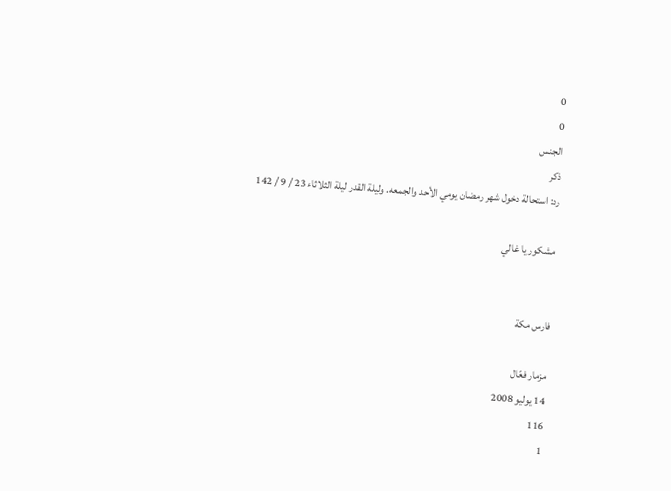0
0
الجنس
ذكر
رد: استحالة دخول شهر رمضان يومي الأحد والجمعه. وليلة القدر ليلة الثلاثاء 23 / 9 / 142

مشكور يا غالي


فارس مكة

مزمار فعّال
14 يوليو 2008
116
1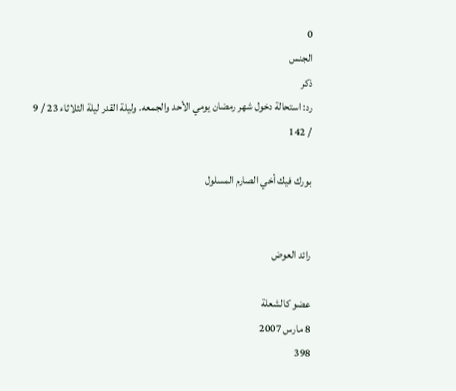0
الجنس
ذكر
رد: استحالة دخول شهر رمضان يومي الأحد والجمعه. وليلة القدر ليلة الثلاثاء 23 / 9 / 142

بورك فيك أخي الصارم المسلول


رائد العوض

عضو كالشعلة
8 مارس 2007
398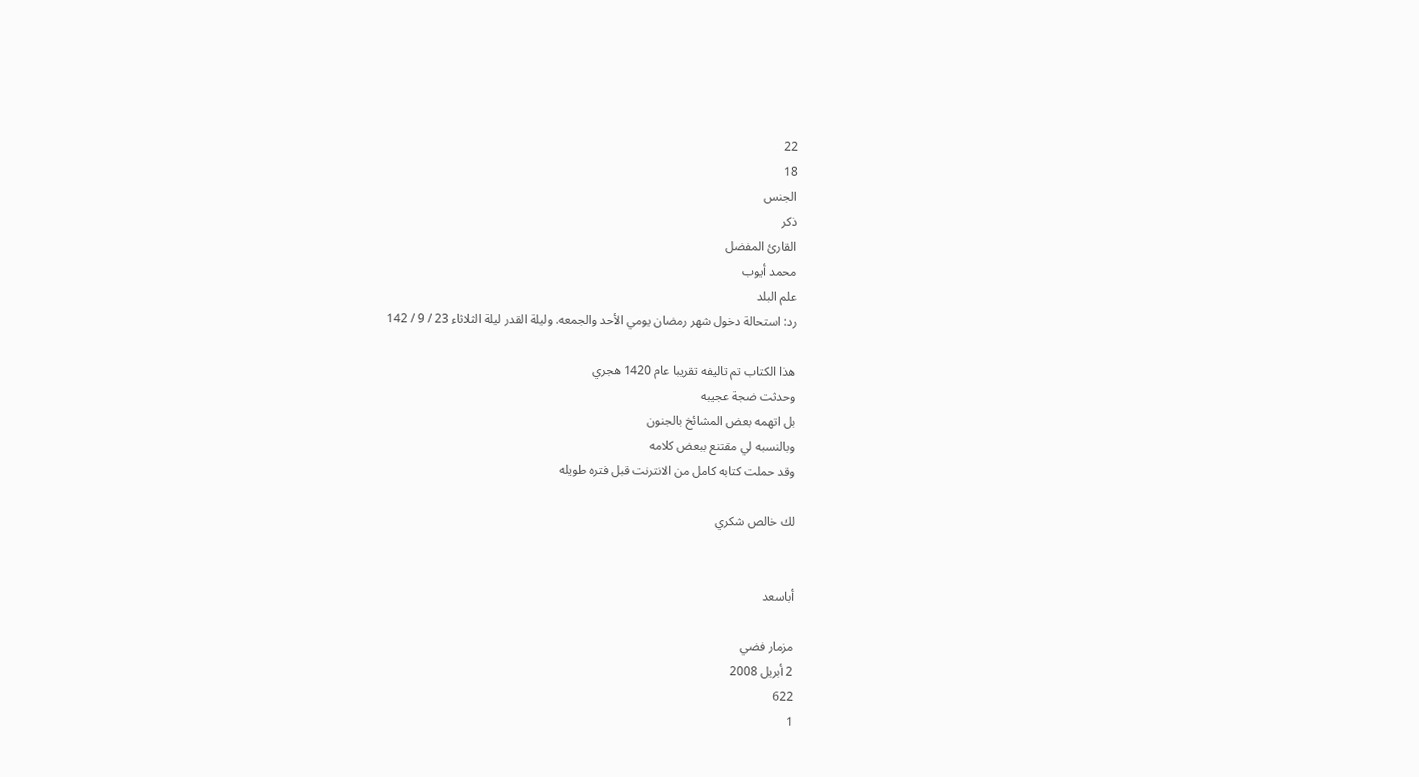22
18
الجنس
ذكر
القارئ المفضل
محمد أيوب
علم البلد
رد: استحالة دخول شهر رمضان يومي الأحد والجمعه. وليلة القدر ليلة الثلاثاء 23 / 9 / 142

هذا الكتاب تم تاليفه تقريبا عام 1420 هجري
وحدثت ضجة عجيبه
بل اتهمه بعض المشائخ بالجنون
وبالنسبه لي مقتنع ببعض كلامه
وقد حملت كتابه كامل من الانترنت قبل فتره طويله

لك خالص شكري


أباسعد

مزمار فضي
2 أبريل 2008
622
1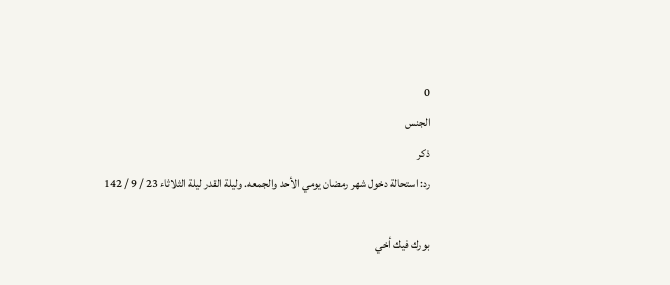0
الجنس
ذكر
رد: استحالة دخول شهر رمضان يومي الأحد والجمعه. وليلة القدر ليلة الثلاثاء 23 / 9 / 142

بورك فيك أخي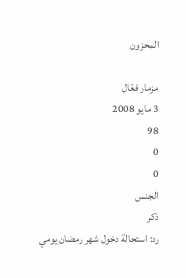المحزون

مزمار فعّال
3 مايو 2008
98
0
0
الجنس
ذكر
رد: استحالة دخول شهر رمضان يومي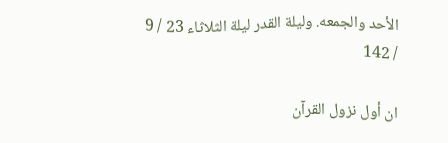الأحد والجمعه. وليلة القدر ليلة الثلاثاء 23 / 9 / 142

ان أول نزول القرآن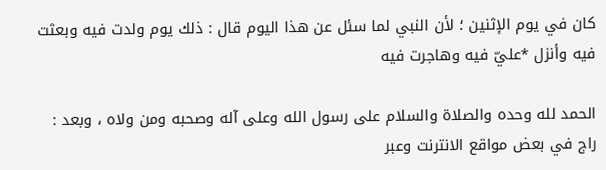كان في يوم الإثنين ؛ لأن النبي لما سئل عن هذا اليوم قال : ذلك يوم ولدت فيه وبعثت فيه وأنزل *عليّ فيه وهاجرت فيه

الحمد لله وحده والصلاة والسلام على رسول الله وعلى آله وصحبه ومن ولاه ، وبعد :
راج في بعض مواقع الانترنت وعبر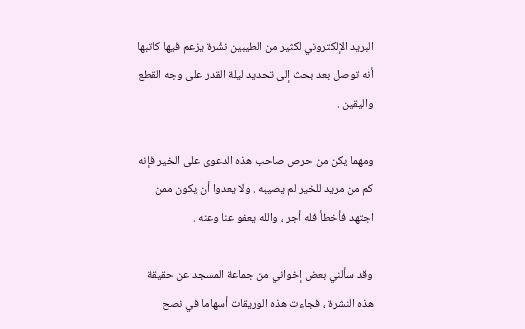البريد الإلكتروني لكثير من الطيبين نشْرة يزعم فيها كاتبها أنه توصل بعد بحث إلى تحديد ليلة القدر على وجه القطع واليقين .

ومهما يكن من حرص صاحب هذه الدعوى على الخير فإنه كم من مريد للخير لم يصيبه . ولا يعدوا أن يكون ممن اجتهد فأخطأ فله أجر ، والله يعفو عنا وعنه .

وقد سألني بعض إخواني من جماعة المسجد عن حقيقة هذه النشرة ، فجاءت هذه الوريقات أسهاما في نصح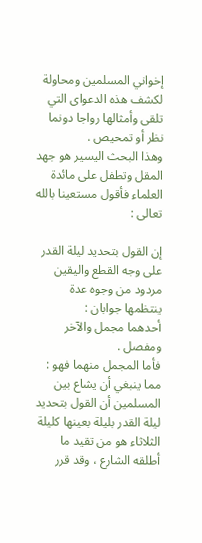إخواني المسلمين ومحاولة لكشف هذه الدعواى التي تلقى وأمثالها رواجا دونما نظر أو تمحيص .
وهذا البحث اليسير هو جهد المقل وتطفل على مائدة العلماء فأقول مستعينا بالله تعالى :

إن القول بتحديد ليلة القدر على وجه القطع واليقين مردود من وجوه عدة ينتظمها جوابان :
أحدهما مجمل والآخر ومفصل .
فأما المجمل منهما فهو :
مما ينبغي أن يشاع بين المسلمين أن القول بتحديد ليلة القدر بليلة بعينها كليلة الثلاثاء هو من تقيد ما أطلقه الشارع ، وقد قرر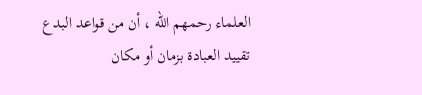العلماء رحمهم الله ، أن من قواعد البدع تقييد العبادة بزمان أو مكان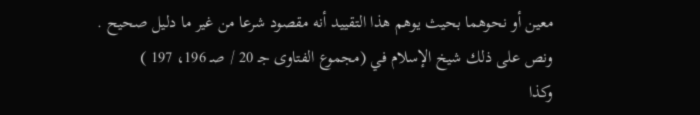معين أو نحوهما بحيث يوهم هذا التقييد أنه مقصود شرعا من غير ما دليل صحيح .
ونص على ذلك شيخ الإسلام في (مجموع الفتاوى جـ 20 / صـ 196، 197 )
وكذا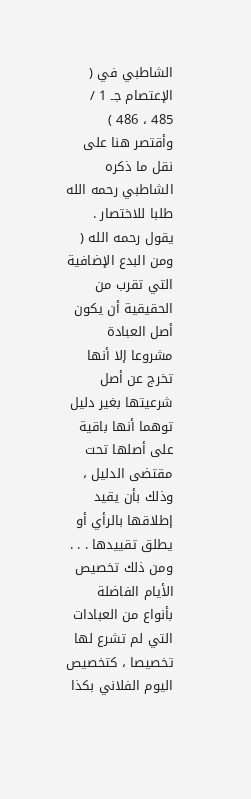الشاطبي في ( الإعتصام جـ 1 / 485 ، 486 )
وأقتصر هنا على نقل ما ذكره الشاطبي رحمه الله طلبا للاختصار .
يقول رحمه الله ( ومن البدع الإضافية التي تقرب من الحقيقية أن يكون أصل العبادة مشروعا إلا أنها تخرج عن أصل شرعيتها بغير دليل توهما أنها باقية على أصلها تحت مقتضى الدليل ، وذلك بأن يقيد إطلاقها بالرأي أو يطلق تقييدها . . . ومن ذلك تخصيص الأيام الفاضلة بأنواع من العبادات التي لم تشرع لها تخصيصا ، كتخصيص اليوم الفلاني بكذا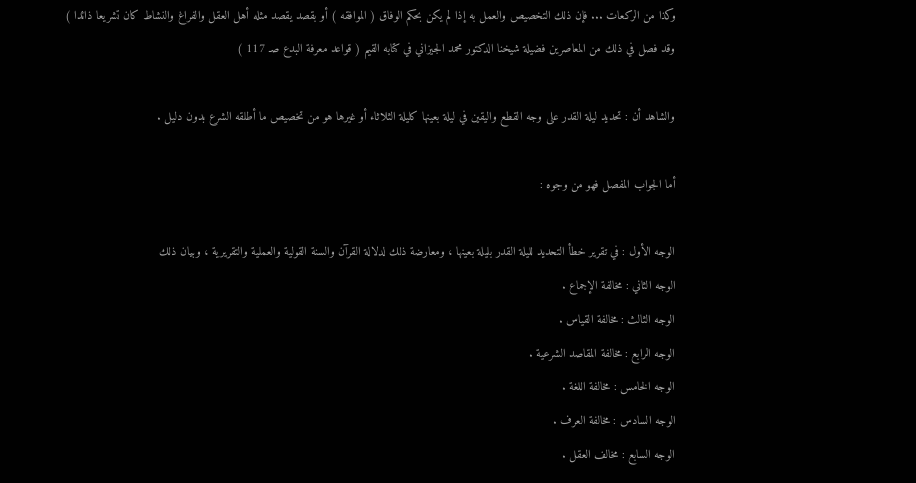وكذا من الركعات ... فإن ذلك التخصيص والعمل به إذا لم يكن بحكم الوفاق ( الموافقه ) أو بقصد يقصد مثله أهل العقل والفراغ والنشاط كان تشريعا ذائدا )
وقد فصل في ذلك من المعاصرين فضيلة شيخنا الدكتور محمد الجيزاني في كتابه القيم ( قواعد معرفة البدع صـ 117 )

والشاهد أن : تحديد ليلة القدر على وجه القطع واليقين في ليلة بعينها كليلة الثلاثاء أو غيرها هو من تخصيص ما أطلقه الشرع بدون دليل .

أما الجواب المفصل فهو من وجوه :

الوجه الأول : في تقرير خطأ التحديد لليلة القدر بليلة بعينها ، ومعارضة ذلك لدلالة القرآن والسنة القولية والعملية والتقريرية ، وبيان ذلك
الوجه الثاني : مخالفة الإجماع .
الوجه الثالث : مخالفة القياس .
الوجه الرابع : مخالفة المقاصد الشرعية .
الوجه الخامس : مخالفة اللغة .
الوجه السادس : مخالفة العرف .
الوجه السابع : مخالف العقل .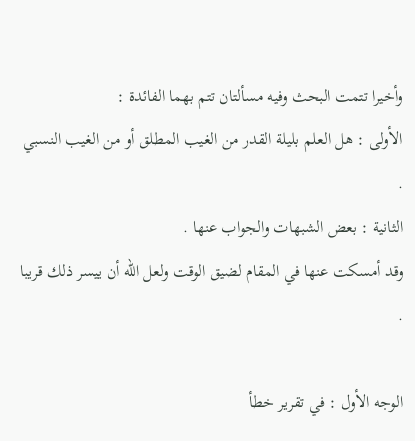وأخيرا تتمت البحث وفيه مسألتان تتم بهما الفائدة :
الأولى : هل العلم بليلة القدر من الغيب المطلق أو من الغيب النسبي .
الثانية : بعض الشبهات والجواب عنها .
وقد أمسكت عنها في المقام لضيق الوقت ولعل الله أن ييسر ذلك قريبا .

الوجه الأول : في تقرير خطأ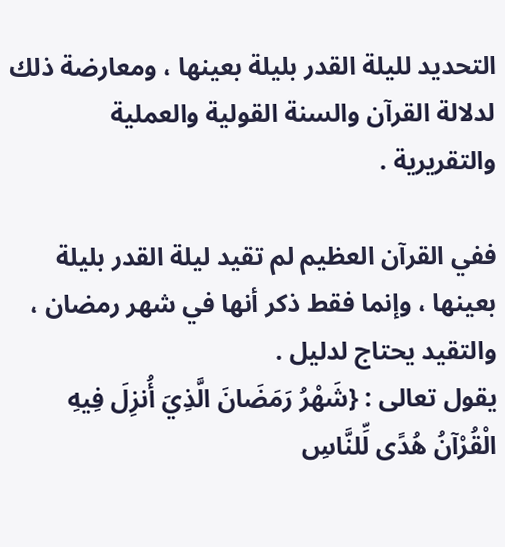التحديد لليلة القدر بليلة بعينها ، ومعارضة ذلك لدلالة القرآن والسنة القولية والعملية والتقريرية .

ففي القرآن العظيم لم تقيد ليلة القدر بليلة بعينها ، وإنما فقط ذكر أنها في شهر رمضان ، والتقيد يحتاج لدليل .
يقول تعالى : {شَهْرُ رَمَضَانَ الَّذِيَ أُنزِلَ فِيهِ الْقُرْآنُ هُدًى لِّلنَّاسِ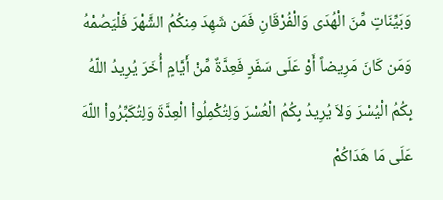وَبَيِّنَاتٍ مِّنَ الْهُدَى وَالْفُرْقَانِ فَمَن شَهِدَ مِنكُمُ الشَّهْرَ فَلْيَصُمْهُ وَمَن كَانَ مَرِيضاً أَوْ عَلَى سَفَرٍ فَعِدَّةٌ مِّنْ أَيَّامٍ أُخَرَ يُرِيدُ اللّهُ بِكُمُ الْيُسْرَ وَلاَ يُرِيدُ بِكُمُ الْعُسْرَ وَلِتُكْمِلُواْ الْعِدَّةَ وَلِتُكَبِّرُواْ اللّهَ عَلَى مَا هَدَاكُمْ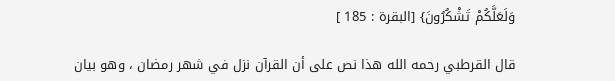وَلَعَلَّكُمْ تَشْكُرُونَ} [البقرة : 185 ]

قال القرطبي رحمه الله هذا نص على أن القرآن نزل في شهر رمضان ، وهو بيان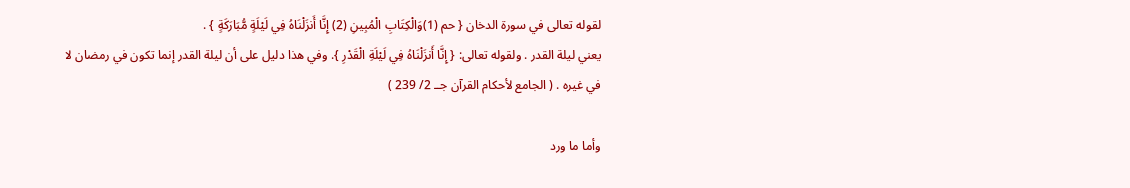لقوله تعالى في سورة الدخان { حم (1)وَالْكِتَابِ الْمُبِينِ (2) إِنَّا أَنزَلْنَاهُ فِي لَيْلَةٍ مُّبَارَكَةٍ } .
يعني ليلة القدر . ولقوله تعالى: { إِنَّا أَنزَلْنَاهُ فِي لَيْلَةِ الْقَدْرِ }. وفي هذا دليل على أن ليلة القدر إنما تكون في رمضان لا في غيره . ( الجامع لأحكام القرآن جــ 2/ 239 )

وأما ما ورد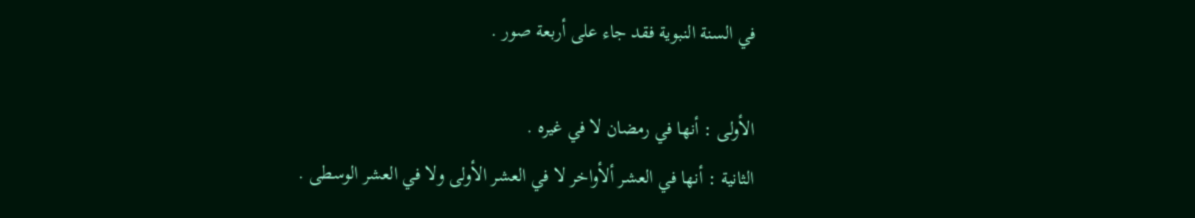في السنة النبوية فقد جاء على أربعة صور .

الأولى : أنها في رمضان لا في غيره .
الثانية : أنها في العشر ألأواخر لا في العشر الأولى ولا في العشر الوسطى .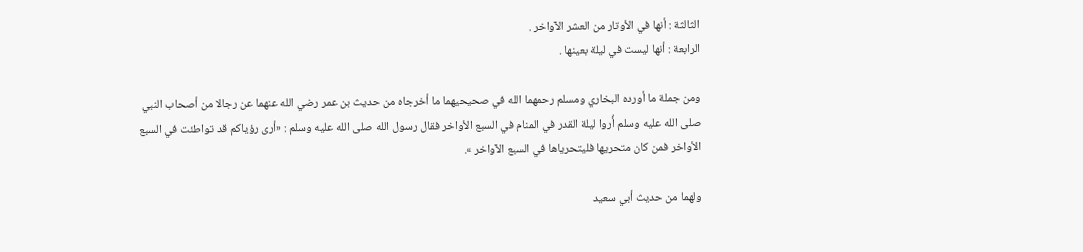الثالثة : أنها في الأوتار من العشر الآواخر .
الرابعة : أنها ليست في ليلة بعينها .

ومن جملة ما أورده البخاري ومسلم رحمهما الله في صحيحيهما ما أخرجاه من حديث بن عمر رضي الله عنهما عن رجالا من أصحاب النبي صلى الله عليه وسلم أُروا ليلة القدر في المنام في السبع الأواخر فقال رسول الله صلى الله عليه وسلم : «أرى رؤياكم قد تواطئت في السبع الأواخر فمن كان متحريها فليتحرياها في السبع الآواخر ».

ولهما من حديث أبي سعيد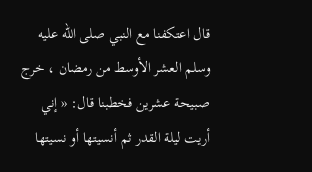قال اعتكفنا مع النبي صلى الله عليه وسلم العشر الأوسط من رمضان ، خرج صبيحة عشرين فخطبنا قال: « إني أريت ليلة القدر ثم أنسيتها أو نسيتها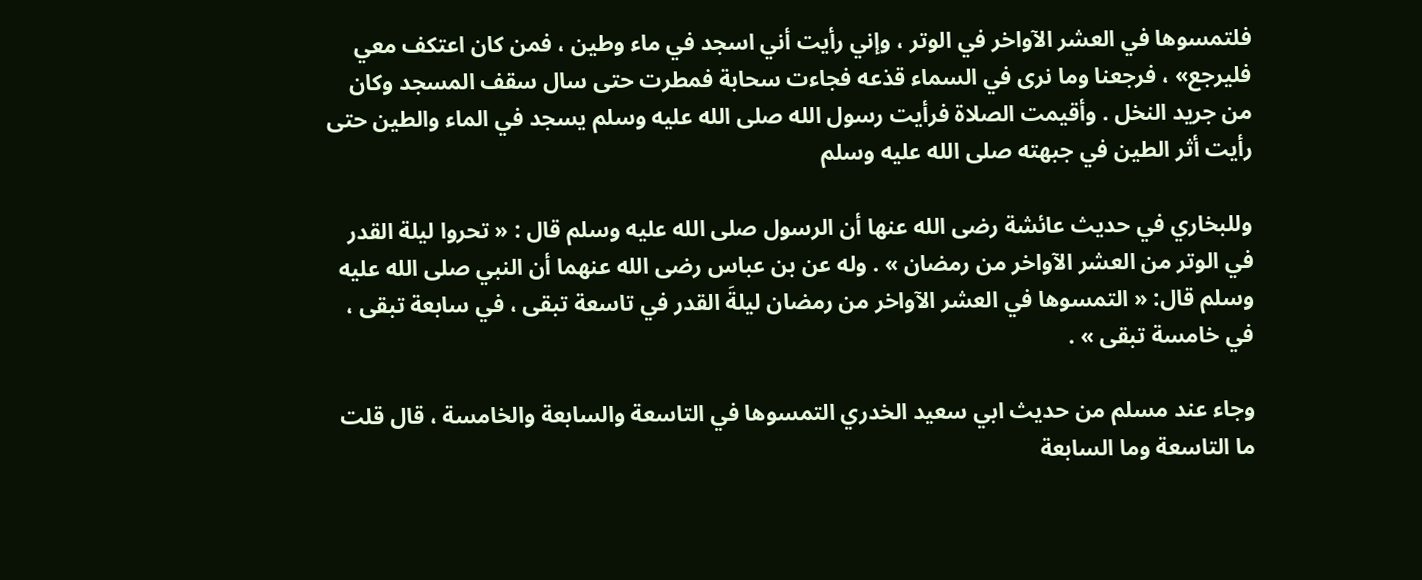فلتمسوها في العشر الآواخر في الوتر ، وإني رأيت أني اسجد في ماء وطين ، فمن كان اعتكف معي فليرجع» ، فرجعنا وما نرى في السماء قذعه فجاءت سحابة فمطرت حتى سال سقف المسجد وكان من جريد النخل . وأقيمت الصلاة فرأيت رسول الله صلى الله عليه وسلم يسجد في الماء والطين حتى رأيت أثر الطين في جبهته صلى الله عليه وسلم

وللبخاري في حديث عائشة رضى الله عنها أن الرسول صلى الله عليه وسلم قال : « تحروا ليلة القدر في الوتر من العشر الآواخر من رمضان » . وله عن بن عباس رضى الله عنهما أن النبي صلى الله عليه وسلم قال: « التمسوها في العشر الآواخر من رمضان ليلةَ القدر في تاسعة تبقى ، في سابعة تبقى ، في خامسة تبقى » .

وجاء عند مسلم من حديث ابي سعيد الخدري التمسوها في التاسعة والسابعة والخامسة ، قال قلت ما التاسعة وما السابعة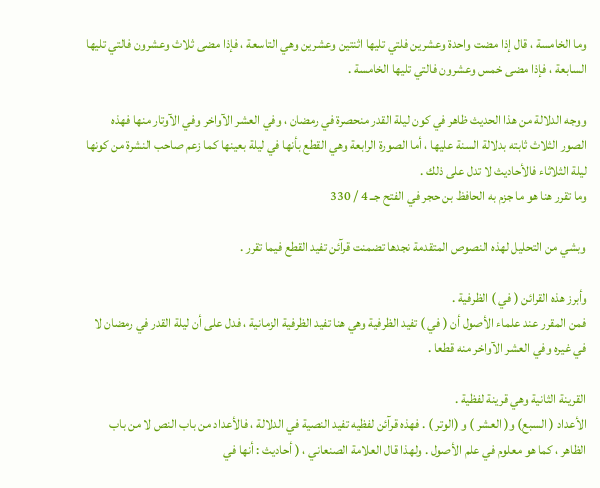وما الخامسة ، قال إذا مضت واحدة وعشرين فلتي تليها اثنتين وعشرين وهي التاسعة ، فإذا مضى ثلاث وعشرون فالتي تليها السابعة ، فإذا مضى خمس وعشرون فالتي تليها الخامسة .

ووجه الدلالة من هذا الحديث ظاهر في كون ليلة القدر منحصرة في رمضان ، وفي العشر الآواخر وفي الآوتار منها فهذه الصور الثلاث ثابته بدلالة السنة عليها ، أما الصورة الرابعة وهي القطع بأنها في ليلة بعينها كما زعم صاحب النشرة من كونها ليلة الثلاثاء فالأحاديث لا تدل على ذلك .
وما تقرر هنا هو ما جزم به الحافظ بن حجر في الفتح جــ 4 / 330

وبشي من التحليل لهذه النصوص المتقدمة نجدها تضمنت قرآئن تفيد القطع فيما تقرر .

وأبرز هذه القرائن ( في ) الظرفية .
فمن المقرر عند علماء الأصول أن ( في ) تفيد الظرفية وهي هنا تفيد الظرفية الزمانية ، فدل على أن ليلة القدر في رمضان لا في غيره وفي العشر الآواخر منه قطعا .

القرينة الثانية وهي قرينة لفظية .
الأعداد ( السبع) و( العشر ) و (الوتر ) . فهذه قرآئن لفظيه تفيد النصية في الدلالة ، فالأعداد من باب النص لا من باب الظاهر ، كما هو معلوم في علم الأصول . ولهذا قال العلامة الصنعاني ، ( أحاديث : أنها في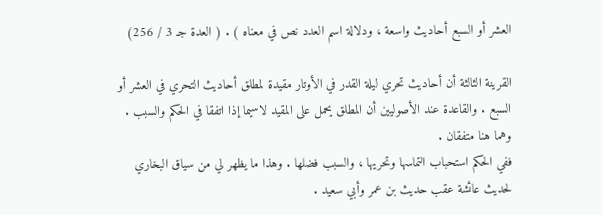العشر أو السبع أحاديث واسعة ، ودلالة اسم العدد نص في معناه ) . ( العدة جـ 3 / 256)

القرينة الثالثة أن أحاديث تحري ليلة القدر في الأوتار مقيدة لمطلق أحاديث التحري في العشر أو السبع . والقاعدة عند الأصوليين أن المطلق يحمل على المقيد لاسيما إذا اتفقا في الحكم والسبب . وهما هنا متفقان .
ففي الحكم استحباب التماسها وتحريها ، والسبب فضلها . وهذا ما يظهر لي من سياق البخاري لحديث عائشة عقب حديث بن عمر وأبي سعيد .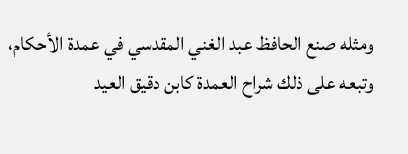ومثله صنع الحافظ عبد الغني المقدسي في عمدة الأحكام، وتبعه على ذلك شراح العمدة كابن دقيق العيد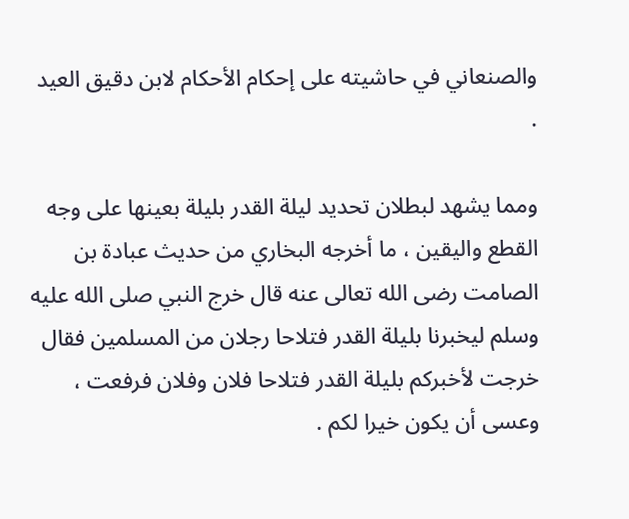والصنعاني في حاشيته على إحكام الأحكام لابن دقيق العيد .

ومما يشهد لبطلان تحديد ليلة القدر بليلة بعينها على وجه القطع واليقين ، ما أخرجه البخاري من حديث عبادة بن الصامت رضى الله تعالى عنه قال خرج النبي صلى الله عليه وسلم ليخبرنا بليلة القدر فتلاحا رجلان من المسلمين فقال خرجت لأخبركم بليلة القدر فتلاحا فلان وفلان فرفعت ، وعسى أن يكون خيرا لكم .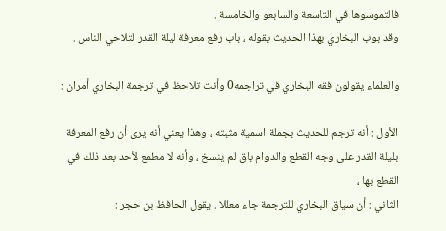فالتموسوها في التاسعة والسابعو والخامسة .
وقد بوب البخاري بهذا الحديث بقوله ، باب رفع معرفة ليلة القدر لتلاحي الناس .

والعلماء يقولون فقه البخاري في تراجمه0 وأنت تلاحظ في ترجمة البخاري أمران :

الأول : أنه ترجم للحديث بجملة اسمية مثبته ، وهذا يعني أنه يرى أن رفع المعرفة بليلة القدر على وجه القطع والدوام باق لم ينسخ ، وأنه لا مطمع لأحد بعد ذلك في القطع بها ،
الثاني : أن سياق البخاري للترجمة جاء معللا . يقول الحافظ بن حجر :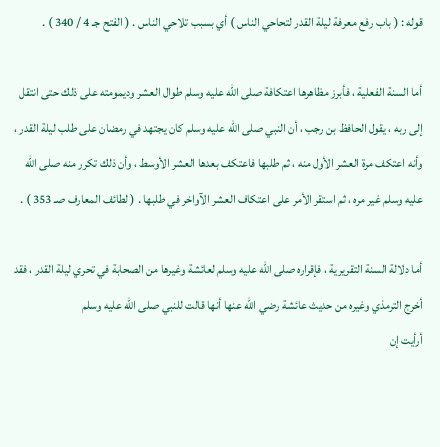قوله : ( باب رفع معرفة ليلة القدر لتحاحي الناس ) أي بسبب تلاحي الناس . ( الفتح جـ 4 / 340 ) .

أما السنة الفعلية ، فأبرز مظاهرها اعتكافة صلى الله عليه وسلم طوال العشر وديمومته على ذلك حتى انتقل إلى ربه ، يقول الحافظ بن رجب ، أن النبي صلى الله عليه وسلم كان يجتهد في رمضان على طلب ليلة القدر ، وأنه اعتكف مرة العشر الأول منه ، ثم طلبها فاعتكف بعدها العشر الأوسط ، وأن ذلك تكرر منه صلى الله عليه وسلم غير مره ، ثم استقر الأمر على اعتكاف العشر الآواخر في طلبها . ( لطائف المعارف صـ 353 ) .

أما دلالة السنة التقريرية ، فإقراره صلى الله عليه وسلم لعائشة وغيرها من الصحابة في تحري ليلة القدر ، فقد أخرج الترمذي وغيره من حديث عائشة رضي الله عنها أنها قالت للنبي صلى الله عليه وسلم
أرأيت إن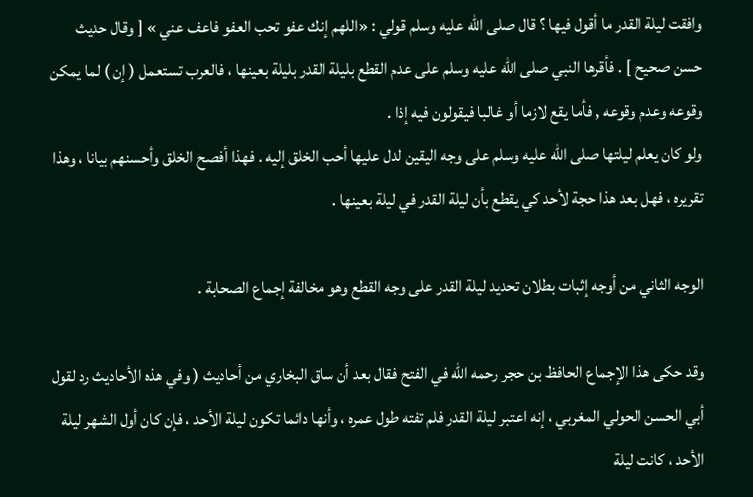وافقت ليلة القدر ما أقول فيها ؟ قال صلى الله عليه وسلم قولي : «اللهم إنك عفو تحب العفو فاعف عني » [ وقال حديث حسن صحيح ] . فأقرها النبي صلى الله عليه وسلم على عدم القطع بليلة القدر بليلة بعينها ، فالعرب تستعمل ( إن ) لما يمكن وقوعه وعدم وقوعه , فأما يقع لازما أو غالبا فيقولون فيه إذا .
ولو كان يعلم ليلتها صلى الله عليه وسلم على وجه اليقين لدل عليها أحب الخلق إليه . فهذا أفصح الخلق وأحسنهم بيانا ، وهذا تقريره ، فهل بعد هذا حجة لأحد كي يقطع بأن ليلة القدر في ليلة بعينها .

الوجه الثاني من أوجه إثبات بطلان تحديد ليلة القدر على وجه القطع وهو مخالفة إجماع الصحابة .

وقد حكى هذا الإجماع الحافظ بن حجر رحمه الله في الفتح فقال بعد أن ساق البخاري من أحاديث ( وفي هذه الأحاديث رد لقول أبي الحسن الحولي المغربي ، إنه اعتبر ليلة القدر فلم تفته طول عمره ، وأنها دائما تكون ليلة الأحد ، فإن كان أول الشهر ليلة الأحد ، كانت ليلة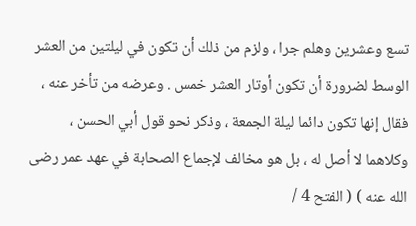تسع وعشرين وهلم جرا ، ولزم من ذلك أن تكون في ليلتين من العشر الوسط لضرورة أن تكون أوتار العشر خمس . وعرضه من تأخر عنه ، فقال إنها تكون دائما ليلة الجمعة ، وذكر نحو قول أبي الحسن ، وكلاهما لا أصل له ، بل هو مخالف لإجماع الصحابة في عهد عمر رضى الله عنه ) ( الفتح 4 /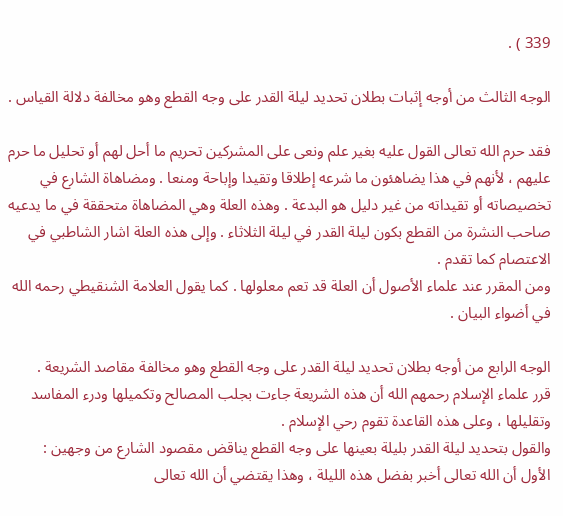339 ) .

الوجه الثالث من أوجه إثبات بطلان تحديد ليلة القدر على وجه القطع وهو مخالفة دلالة القياس .

فقد حرم الله تعالى القول عليه بغير علم ونعى على المشركين تحريم ما أحل لهم أو تحليل ما حرم عليهم ، لأنهم في هذا يضاهئون ما شرعه إطلاقا وتقيدا وإباحة ومنعا . ومضاهاة الشارع في تخصيصاته أو تقيداته من غير دليل هو البدعة . وهذه العلة وهي المضاهاة متحققة في ما يدعيه صاحب النشرة من القطع بكون ليلة القدر في ليلة الثلاثاء . وإلى هذه العلة اشار الشاطبي في الاعتصام كما تقدم .
ومن المقرر عند علماء الأصول أن العلة قد تعم معلولها . كما يقول العلامة الشنقيطي رحمه الله في أضواء البيان .

الوجه الرابع من أوجه بطلان تحديد ليلة القدر على وجه القطع وهو مخالفة مقاصد الشريعة .
قرر علماء الإسلام رحمهم الله أن هذه الشريعة جاءت بجلب المصالح وتكميلها ودرء المفاسد وتقليلها ، وعلى هذه القاعدة تقوم رحي الإسلام .
والقول بتحديد ليلة القدر بليلة بعينها على وجه القطع يناقض مقصود الشارع من وجهين :
الأول أن الله تعالى أخبر بفضل هذه الليلة ، وهذا يقتضي أن الله تعالى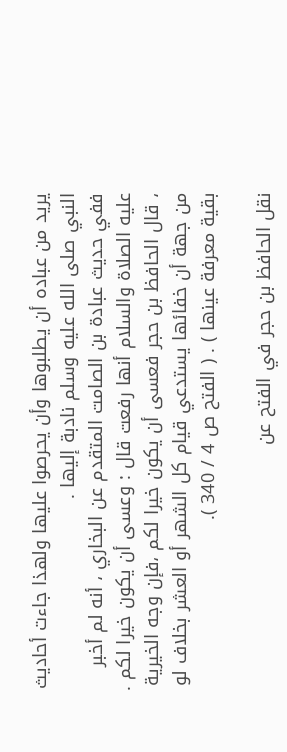يريد من عباده أن يطلبوها وأن يحرصوا عليها ولهذا جاءت أحاديث النبي صلى الله عليه وسلم نادبة إليها .
ففي حديث عبادة بن الصامت المتقدم عن البخاري ، أنه لم أخبر عليه الصلاة والسلام أنها رفعت قال : وعسى أن يكون خيرا لكم . ، قال الحافظ بن حجر فعسى أن يكون خيرا لكم ،فإن وجه الخيرية من جهة أن خفائها يستدعي قيام كل الشهر أو العشر بخلاف لو بقية معرفة عينها ) . ( الفتح ص 4 / 340 ).

نقل الحافظ بن حجر في الفتح عن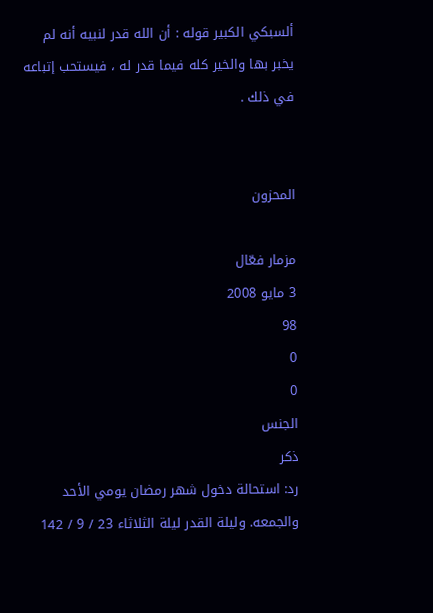ألسبكي الكبير قوله : أن الله قدر لنبيه أنه لم يخبر بها والخير كله فيما قدر له ، فيستحب إتباعه في ذلك .


المحزون

مزمار فعّال
3 مايو 2008
98
0
0
الجنس
ذكر
رد: استحالة دخول شهر رمضان يومي الأحد والجمعه. وليلة القدر ليلة الثلاثاء 23 / 9 / 142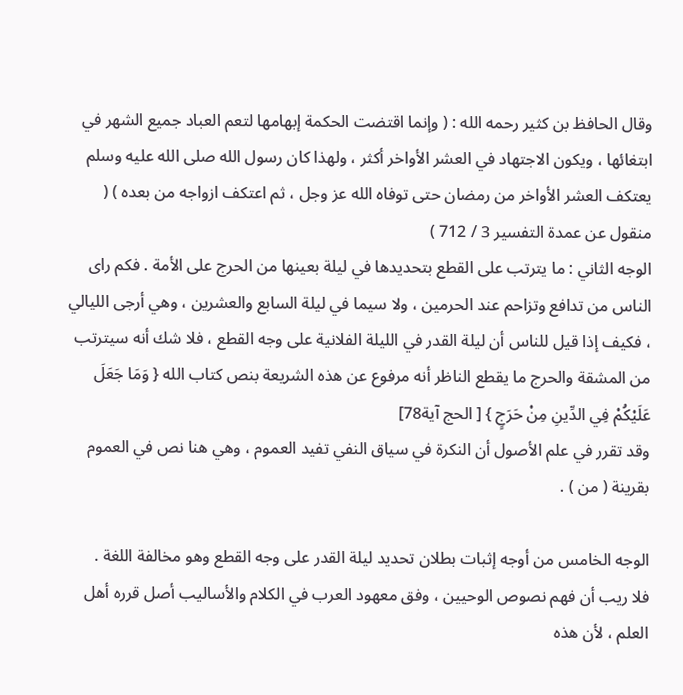وقال الحافظ بن كثير رحمه الله : ( وإنما اقتضت الحكمة إبهامها لتعم العباد جميع الشهر في ابتغائها ، ويكون الاجتهاد في العشر الأواخر أكثر ، ولهذا كان رسول الله صلى الله عليه وسلم يعتكف العشر الأواخر من رمضان حتى توفاه الله عز وجل ، ثم اعتكف ازواجه من بعده ) ( منقول عن عمدة التفسير 3 / 712 )
الوجه الثاني : ما يترتب على القطع بتحديدها في ليلة بعينها من الحرج على الأمة . فكم راى الناس من تدافع وتزاحم عند الحرمين ، ولا سيما في ليلة السابع والعشرين ، وهي أرجى الليالي ، فكيف إذا قيل للناس أن ليلة القدر في الليلة الفلانية على وجه القطع ، فلا شك أنه سيترتب من المشقة والحرج ما يقطع الناظر أنه مرفوع عن هذه الشريعة بنص كتاب الله { وَمَا جَعَلَ عَلَيْكُمْ فِي الدِّينِ مِنْ حَرَجٍ } [ الحج آية78]
وقد تقرر في علم الأصول أن النكرة في سياق النفي تفيد العموم ، وهي هنا نص في العموم بقرينة ( من ) .

الوجه الخامس من أوجه إثبات بطلان تحديد ليلة القدر على وجه القطع وهو مخالفة اللغة .
فلا ريب أن فهم نصوص الوحيين ، وفق معهود العرب في الكلام والأساليب أصل قرره أهل العلم ، لأن هذه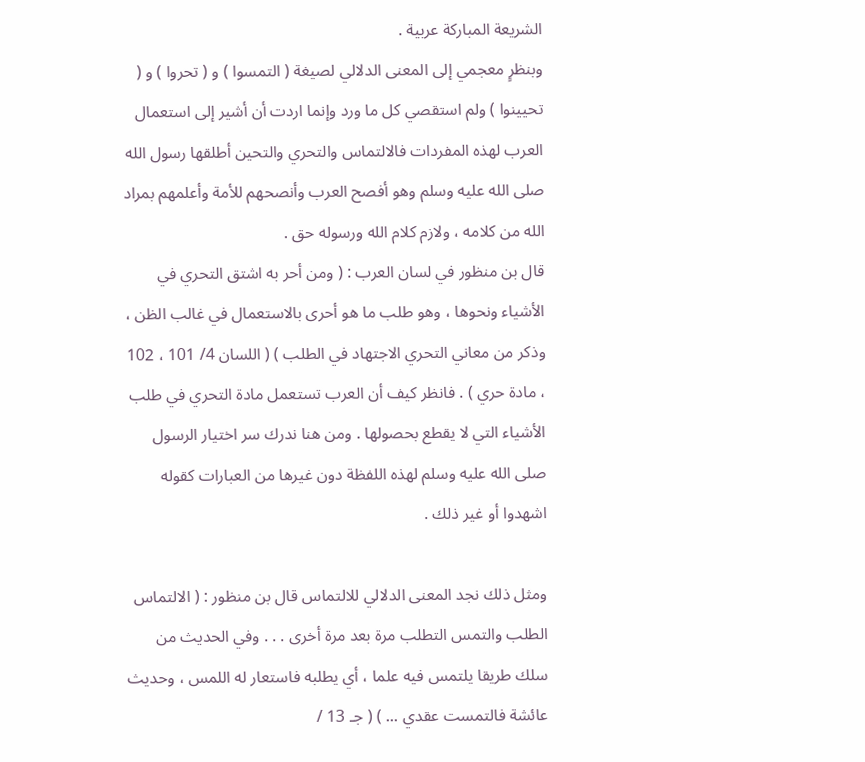الشريعة المباركة عربية .
وبنظرٍ معجمي إلى المعنى الدلالي لصيغة ( التمسوا ) و ( تحروا ) و ( تحيينوا ) ولم استقصي كل ما ورد وإنما اردت أن أشير إلى استعمال العرب لهذه المفردات فالالتماس والتحري والتحين أطلقها رسول الله صلى الله عليه وسلم وهو أفصح العرب وأنصحهم للأمة وأعلمهم بمراد الله من كلامه ، ولازم كلام الله ورسوله حق .
قال بن منظور في لسان العرب : ( ومن أحر به اشتق التحري في الأشياء ونحوها ، وهو طلب ما هو أحرى بالاستعمال في غالب الظن ، وذكر من معاني التحري الاجتهاد في الطلب ) ( اللسان 4/ 101 ، 102 ، مادة حري ) . فانظر كيف أن العرب تستعمل مادة التحري في طلب الأشياء التي لا يقطع بحصولها . ومن هنا ندرك سر اختيار الرسول صلى الله عليه وسلم لهذه اللفظة دون غيرها من العبارات كقوله اشهدوا أو غير ذلك .

ومثل ذلك نجد المعنى الدلالي للالتماس قال بن منظور : ( الالتماس الطلب والتمس التطلب مرة بعد مرة أخرى . . . وفي الحديث من سلك طريقا يلتمس فيه علما ، أي يطلبه فاستعار له اللمس ، وحديث عائشة فالتمست عقدي ... ) ( جـ 13 /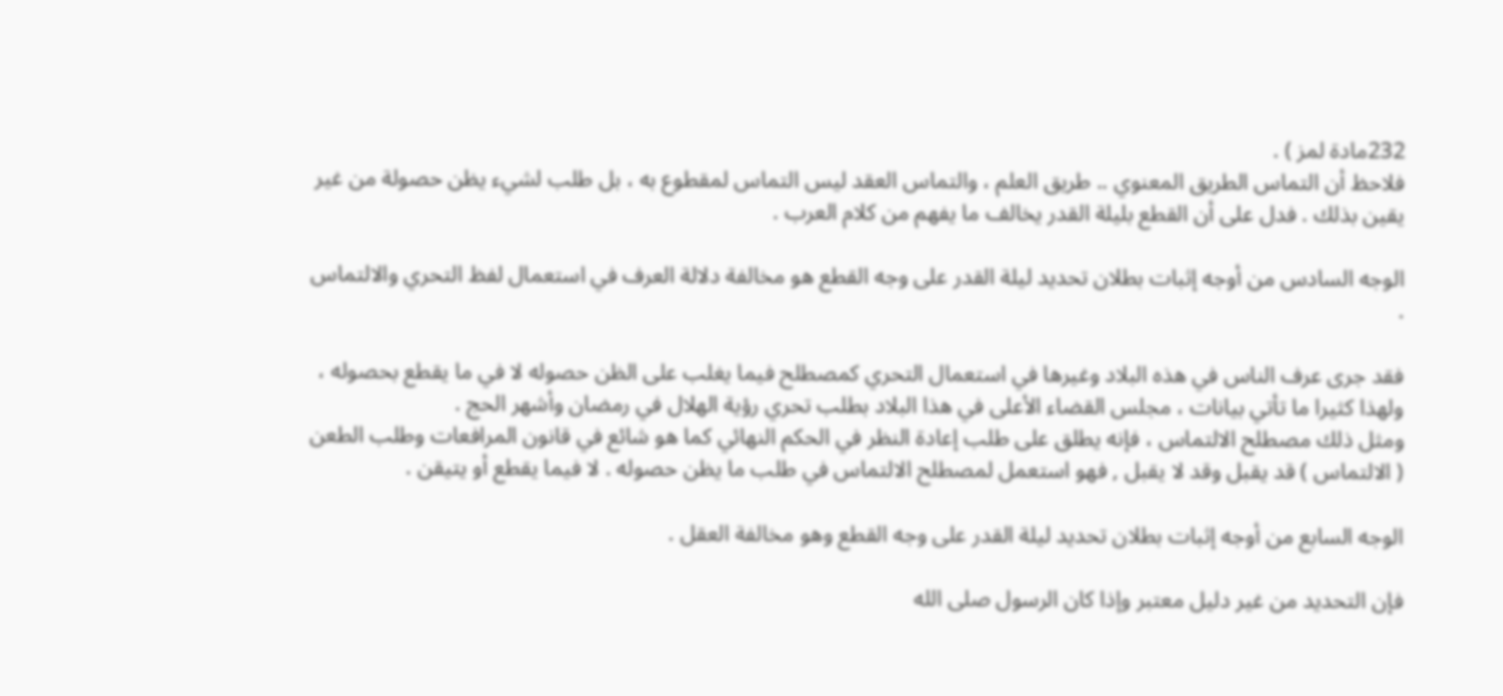232مادة لمز ) .
فلاحظ أن التماس الطريق المعنوي .. طريق العلم ، والتماس العقد ليس التماس لمقطوع به ، بل طلب لشيء يظن حصولة من غير يقين بذلك . فدل على أن القطع بليلة القدر يخالف ما يفهم من كلام العرب .

الوجه السادس من أوجه إثبات بطلان تحديد ليلة القدر على وجه القطع هو مخالفة دلالة العرف في استعمال لفظ التحري والالتماس .

فقد جرى عرف الناس في هذه البلاد وغيرها في استعمال التحري كمصطلح فيما يغلب على الظن حصوله لا في ما يقطع بحصوله ، ولهذا كثيرا ما تأتي بيانات ، مجلس القضاء الأعلى في هذا البلاد بطلب تحري رؤية الهلال في رمضان وأشهر الحج .
ومثل ذلك مصطلح الالتماس ، فإنه يطلق على طلب إعادة النظر في الحكم النهائي كما هو شائع في قانون المرافعات وطلب الطعن ( الالتماس ) قد يقبل وقد لا يقبل , فهو استعمل لمصطلح الالتماس في طلب ما يظن حصوله . لا فيما يقطع أو يتيقن .

الوجه السابع من أوجه إثبات بطلان تحديد ليلة القدر على وجه القطع وهو مخالفة العقل .

فإن التحديد من غير دليل معتبر وإذا كان الرسول صلى الله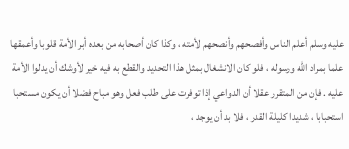عليه وسلم أعلم الناس وأفصحهم وأنصحهم لأمته ، وكذا كان أصحابه من بعده أبر الأمة قلوبا وأعمقها علما بمراد الله ورسوله ، فلو كان الانشغال بمثل هذا التحديد والقطع به فيه خير لأوشك أن يدلوا الأمة عليه . فإن من المتقرر عقلا أن الدواعي إذا توفرت على طلب فعل وهو مباح فضلا أن يكون مستحبا استحبابا ، شديدا كليلة القدر ، فلا بد أن يوجد ،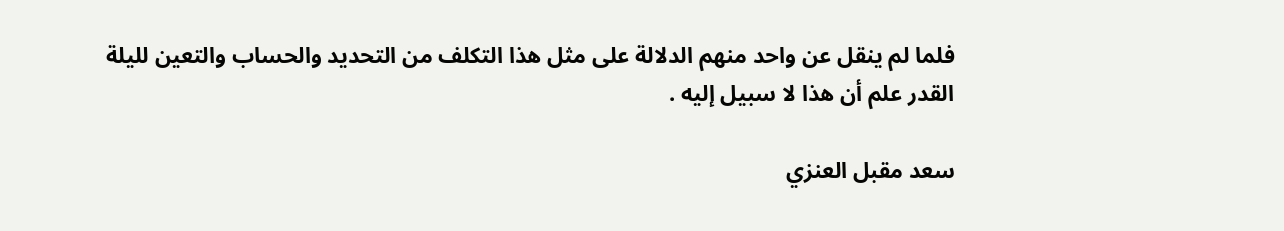فلما لم ينقل عن واحد منهم الدلالة على مثل هذا التكلف من التحديد والحساب والتعين لليلة القدر علم أن هذا لا سبيل إليه .

سعد مقبل العنزي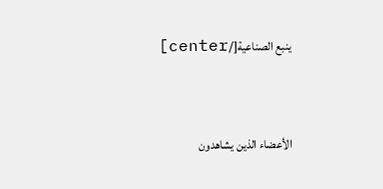ينبع الصناعية[/center]


الأعضاء الذين يشاهدون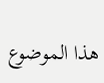هذا الموضوع